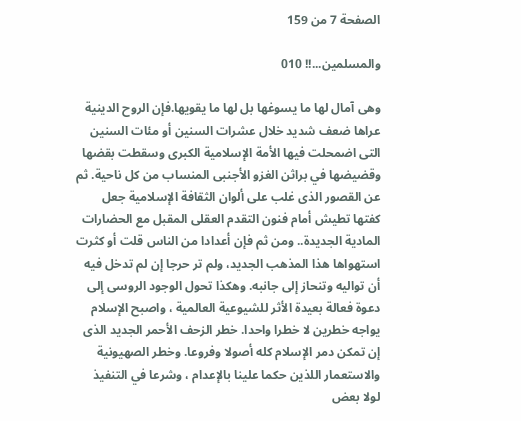الصفحة 7 من 159

والمسلمين...!! 010

وهى آمال لها ما يسوغها بل لها ما يقويها.فإن الروح الدينية عراها ضعف شديد خلال عشرات السنين أو مئات السنين التى اضمحلت فيها الأمة الإسلامية الكبرى وسقطت بقضها وقضيضها في براثن الغزو الأجنبى المنساب من كل ناحية. ثم عن القصور الذى غلب على ألوان الثقافة الإسلامية جعل كفتها تطيش أمام فنون التقدم العقلى المقبل مع الحضارات المادية الجديدة.. ومن ثم فإن أعدادا من الناس قلت أو كثرت استهواها هذا المذهب الجديد، ولم تر حرجا إن لم تدخل فيه أن تواليه وتنحاز إلى جانبه. وهكذا تحول الوجود الروسى إلى دعوة فعالة بعيدة الأثر للشيوعية العالمية ، واصبح الإسلام يواجه خطرين لا خطرا واحدا. خطر الزحف الأحمر الجديد الذى إن تمكن دمر الإسلام كله أصولا وفروعا. وخطر الصهيونية والاستعمار اللذين حكما علينا بالإعدام ، وشرعا في التنفيذ لولا بعض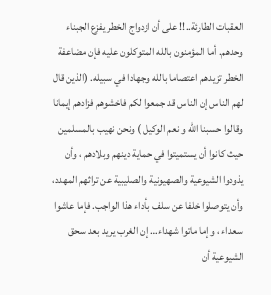العقبات الطارئة..!! على أن ازدواج الخطر يفزع الجبناء وحدهم. أما المؤمنون بالله المتوكلون عليه فإن مضاعفة الخطر تزيدهم اعتصاما بالله وجهادا في سبيله. (الذين قال لهم الناس إن الناس قد جمعوا لكم فاخشوهم فزادهم إيمانا وقالوا حسبنا الله و نعم الوكيل ) ونحن نهيب بالمسلمين حيث كانوا أن يستميتوا في حماية دينهم وبلادهم ، وأن يذودوا الشيوعية والصهيونية والصليبية عن تراثهم المهدد، وأن يتوصلوا خلفا عن سلف بأداء هذا الواجب. فإما عاشوا سعداء ، وإما ماتوا شهداء… إن الغرب يريد بعد سحق الشيوعية أن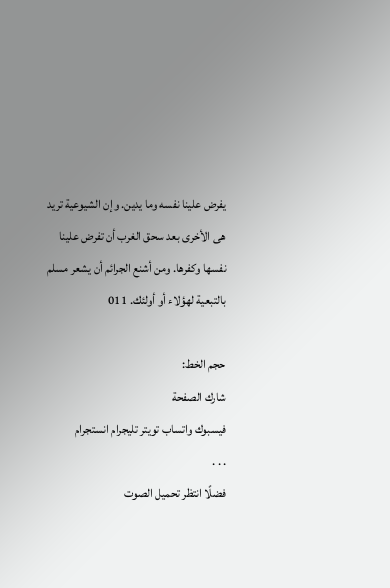يفرض علينا نفسه وما يدين. وإن الشيوعية تريد هى الأخرى بعد سحق الغرب أن تفرض علينا نفسها وكفرها. ومن أشنع الجرائم أن يشعر مسلم بالتبعية لهؤلاء أو أولئك. 011

حجم الخط:
شارك الصفحة
فيسبوك واتساب تويتر تليجرام انستجرام
. . .
فضلًا انتظر تحميل الصوت